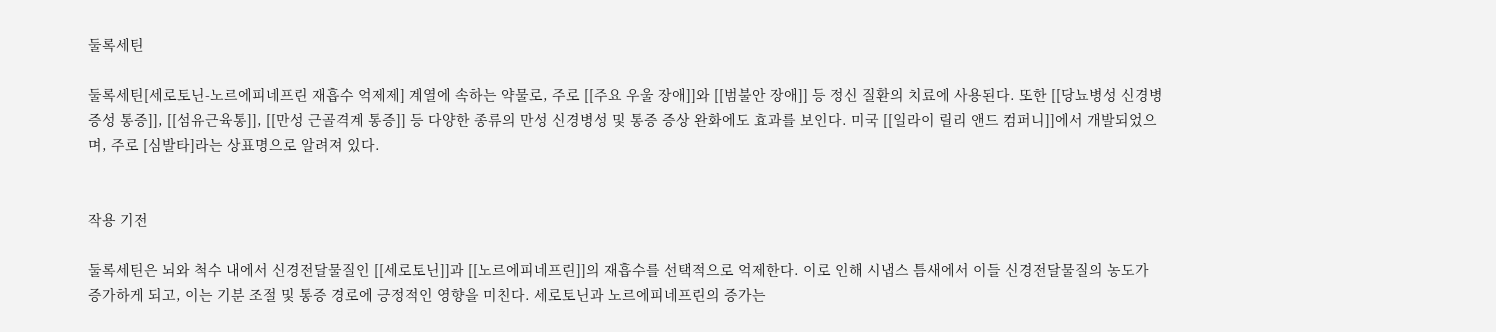둘록세틴

둘록세틴[세로토닌-노르에피네프린 재흡수 억제제] 계열에 속하는 약물로, 주로 [[주요 우울 장애]]와 [[범불안 장애]] 등 정신 질환의 치료에 사용된다. 또한 [[당뇨병성 신경병증성 통증]], [[섬유근육통]], [[만성 근골격계 통증]] 등 다양한 종류의 만성 신경병성 및 통증 증상 완화에도 효과를 보인다. 미국 [[일라이 릴리 앤드 컴퍼니]]에서 개발되었으며, 주로 [심발타]라는 상표명으로 알려져 있다.


작용 기전

둘록세틴은 뇌와 척수 내에서 신경전달물질인 [[세로토닌]]과 [[노르에피네프린]]의 재흡수를 선택적으로 억제한다. 이로 인해 시냅스 틈새에서 이들 신경전달물질의 농도가 증가하게 되고, 이는 기분 조절 및 통증 경로에 긍정적인 영향을 미친다. 세로토닌과 노르에피네프린의 증가는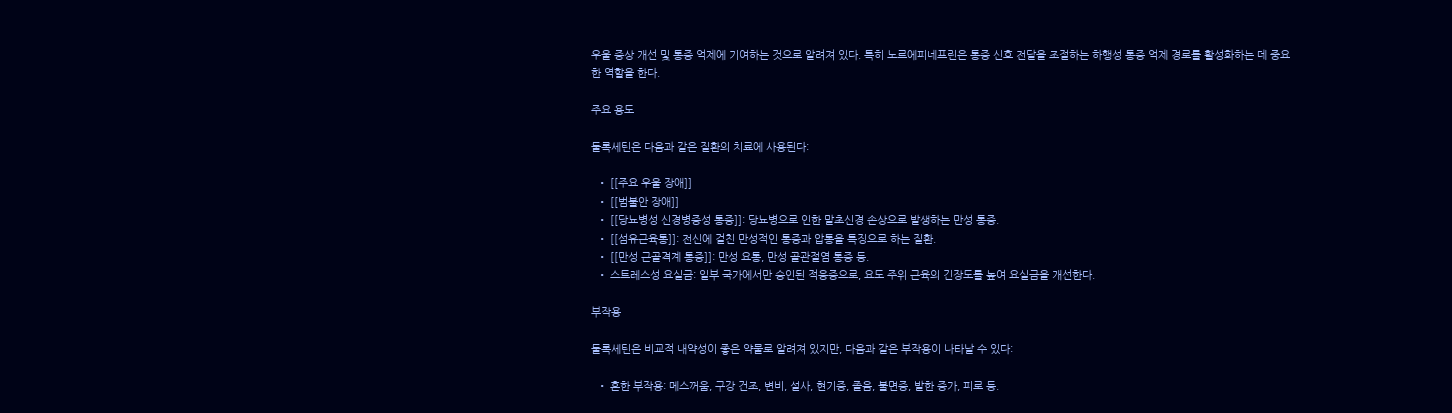우울 증상 개선 및 통증 억제에 기여하는 것으로 알려져 있다. 특히 노르에피네프린은 통증 신호 전달을 조절하는 하행성 통증 억제 경로를 활성화하는 데 중요한 역할을 한다.

주요 용도

둘록세틴은 다음과 같은 질환의 치료에 사용된다:

  • [[주요 우울 장애]]
  • [[범불안 장애]]
  • [[당뇨병성 신경병증성 통증]]: 당뇨병으로 인한 말초신경 손상으로 발생하는 만성 통증.
  • [[섬유근육통]]: 전신에 걸친 만성적인 통증과 압통을 특징으로 하는 질환.
  • [[만성 근골격계 통증]]: 만성 요통, 만성 골관절염 통증 등.
  • 스트레스성 요실금: 일부 국가에서만 승인된 적응증으로, 요도 주위 근육의 긴장도를 높여 요실금을 개선한다.

부작용

둘록세틴은 비교적 내약성이 좋은 약물로 알려져 있지만, 다음과 같은 부작용이 나타날 수 있다:

  • 흔한 부작용: 메스꺼움, 구강 건조, 변비, 설사, 현기증, 졸음, 불면증, 발한 증가, 피로 등.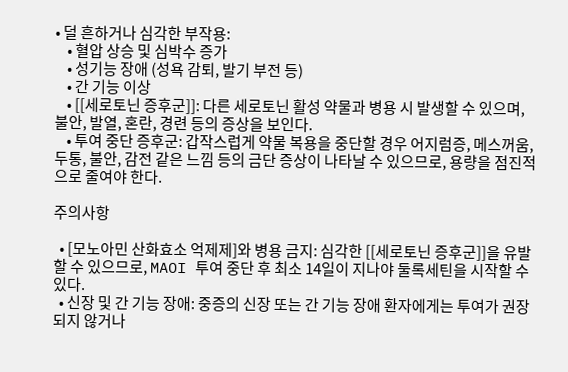• 덜 흔하거나 심각한 부작용:
    • 혈압 상승 및 심박수 증가
    • 성기능 장애 (성욕 감퇴, 발기 부전 등)
    • 간 기능 이상
    • [[세로토닌 증후군]]: 다른 세로토닌 활성 약물과 병용 시 발생할 수 있으며, 불안, 발열, 혼란, 경련 등의 증상을 보인다.
    • 투여 중단 증후군: 갑작스럽게 약물 복용을 중단할 경우 어지럼증, 메스꺼움, 두통, 불안, 감전 같은 느낌 등의 금단 증상이 나타날 수 있으므로, 용량을 점진적으로 줄여야 한다.

주의사항

  • [모노아민 산화효소 억제제]와 병용 금지: 심각한 [[세로토닌 증후군]]을 유발할 수 있으므로, MAOI 투여 중단 후 최소 14일이 지나야 둘록세틴을 시작할 수 있다.
  • 신장 및 간 기능 장애: 중증의 신장 또는 간 기능 장애 환자에게는 투여가 권장되지 않거나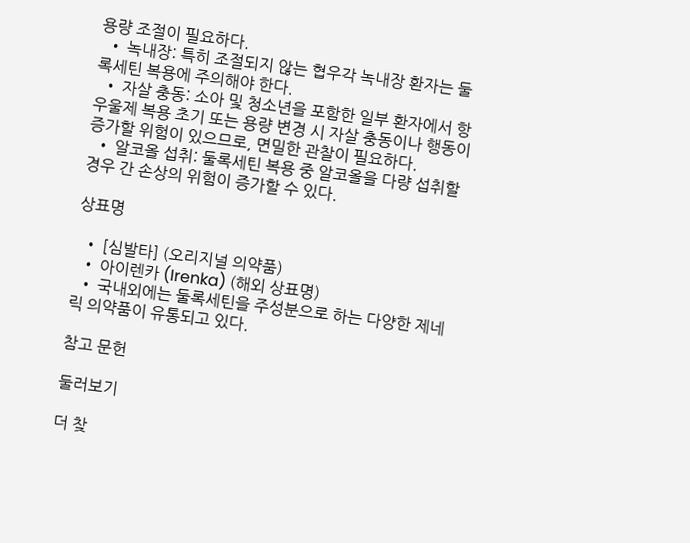용량 조절이 필요하다.
  • 녹내장: 특히 조절되지 않는 협우각 녹내장 환자는 둘록세틴 복용에 주의해야 한다.
  • 자살 충동: 소아 및 청소년을 포함한 일부 환자에서 항우울제 복용 초기 또는 용량 변경 시 자살 충동이나 행동이 증가할 위험이 있으므로, 면밀한 관찰이 필요하다.
  • 알코올 섭취: 둘록세틴 복용 중 알코올을 다량 섭취할 경우 간 손상의 위험이 증가할 수 있다.

상표명

  • [심발타] (오리지널 의약품)
  • 아이렌카 (Irenka) (해외 상표명)
  • 국내외에는 둘록세틴을 주성분으로 하는 다양한 제네릭 의약품이 유통되고 있다.

참고 문헌

둘러보기

더 찾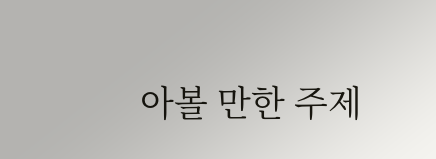아볼 만한 주제